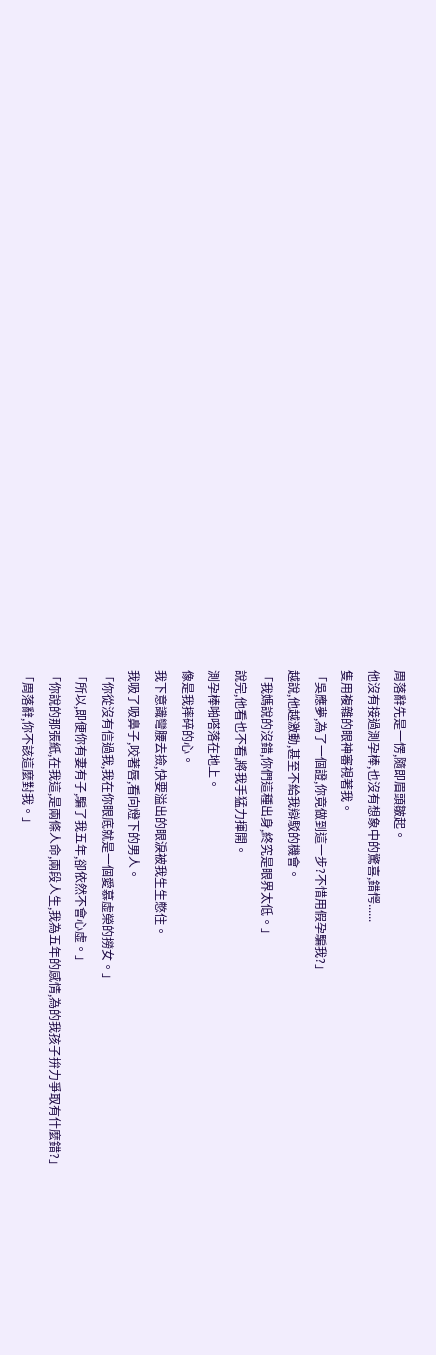周落辭先是一愣,隨即眉頭皺起。
他沒有接過測孕棒,也沒有想象中的驚喜,錯愕......
隻用複雜的眼神審視著我。
「吳應夢,為了一個證,你竟做到這一步?不惜用假孕騙我?」
越說,他越激動,甚至不給我辯駁的機會。
「我媽說的沒錯,你們這種出身,終究是眼界太低。」
說完,他看也不看,將我手猛力揮開。
測孕棒啪嗒落在地上。
像是我摔碎的心。
我下意識彎腰去撿,快要溢出的眼淚被我生生憋住。
我吸了吸鼻子,咬著唇,看向燈下的男人。
「你從沒有信過我,我在你眼底就是一個愛慕虛榮的撈女。」
「所以,即便你有妻有子,騙了我五年,卻依然不會心虛。」
「你說的那張紙,在我這,是兩條人命,兩段人生,我為五年的感情,為的我孩子拚力爭取有什麼錯?」
「周落辭,你不該這麼對我。」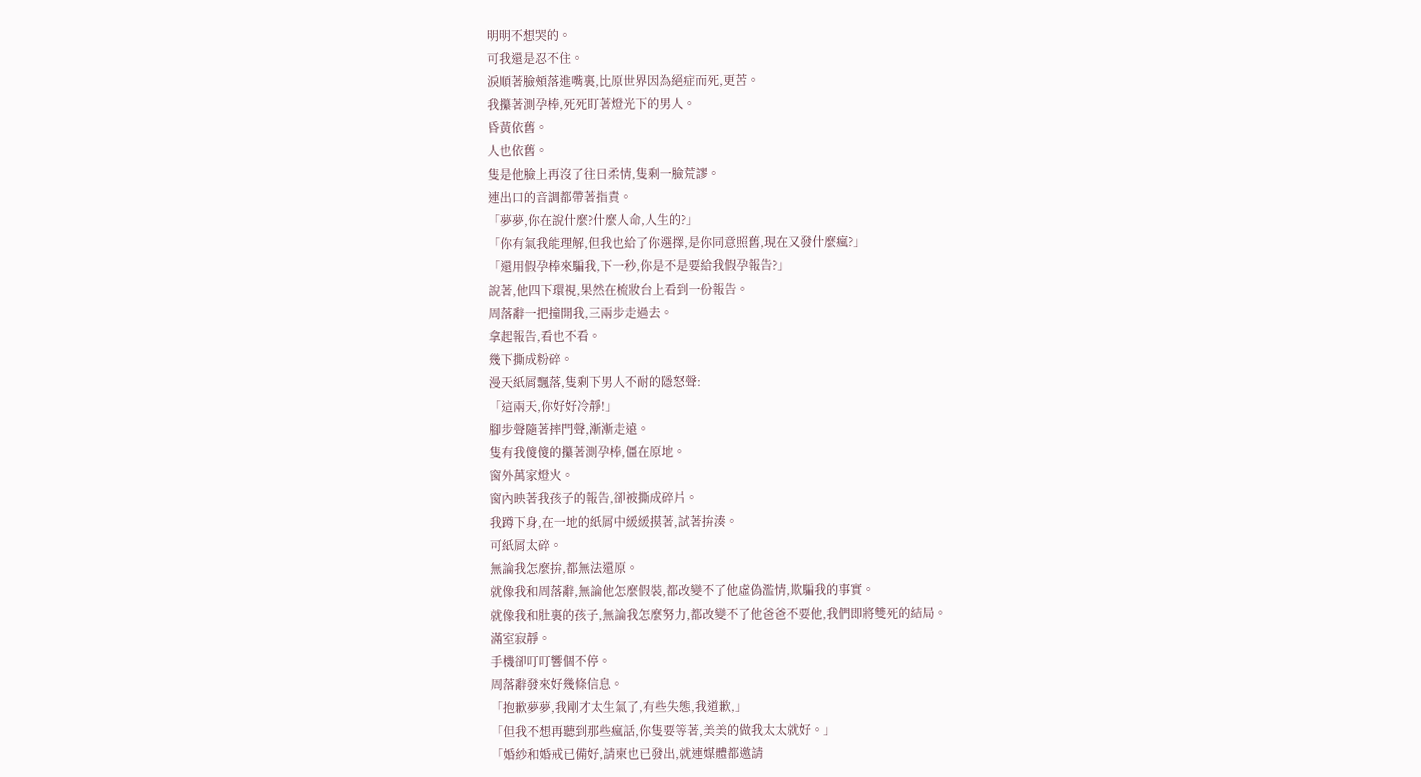明明不想哭的。
可我還是忍不住。
淚順著臉頰落進嘴裏,比原世界因為絕症而死,更苦。
我攥著測孕棒,死死盯著燈光下的男人。
昏黃依舊。
人也依舊。
隻是他臉上再沒了往日柔情,隻剩一臉荒謬。
連出口的音調都帶著指責。
「夢夢,你在說什麼?什麼人命,人生的?」
「你有氣我能理解,但我也給了你選擇,是你同意照舊,現在又發什麼瘋?」
「還用假孕棒來騙我,下一秒,你是不是要給我假孕報告?」
說著,他四下環視,果然在梳妝台上看到一份報告。
周落辭一把撞開我,三兩步走過去。
拿起報告,看也不看。
幾下撕成粉碎。
漫天紙屑飄落,隻剩下男人不耐的隱怒聲:
「這兩天,你好好冷靜!」
腳步聲隨著摔門聲,漸漸走遠。
隻有我傻傻的攥著測孕棒,僵在原地。
窗外萬家燈火。
窗內映著我孩子的報告,卻被撕成碎片。
我蹲下身,在一地的紙屑中緩緩摸著,試著拚湊。
可紙屑太碎。
無論我怎麼拚,都無法還原。
就像我和周落辭,無論他怎麼假裝,都改變不了他虛偽濫情,欺騙我的事實。
就像我和肚裏的孩子,無論我怎麼努力,都改變不了他爸爸不要他,我們即將雙死的結局。
滿室寂靜。
手機卻叮叮響個不停。
周落辭發來好幾條信息。
「抱歉夢夢,我剛才太生氣了,有些失態,我道歉,」
「但我不想再聽到那些瘋話,你隻要等著,美美的做我太太就好。」
「婚紗和婚戒已備好,請柬也已發出,就連媒體都邀請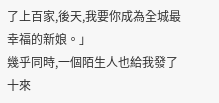了上百家,後天,我要你成為全城最幸福的新娘。」
幾乎同時,一個陌生人也給我發了十來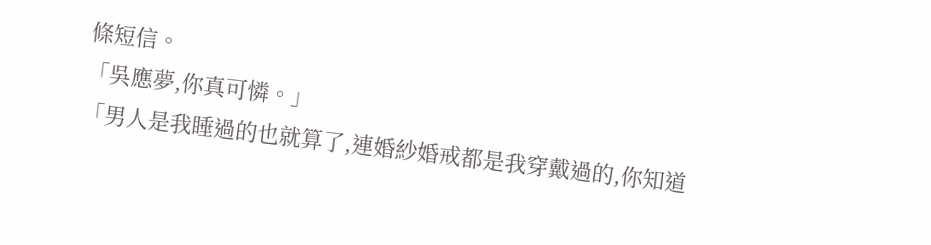條短信。
「吳應夢,你真可憐。」
「男人是我睡過的也就算了,連婚紗婚戒都是我穿戴過的,你知道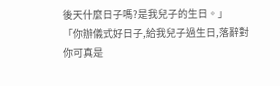後天什麼日子嗎?是我兒子的生日。」
「你辦儀式好日子,給我兒子過生日,落辭對你可真是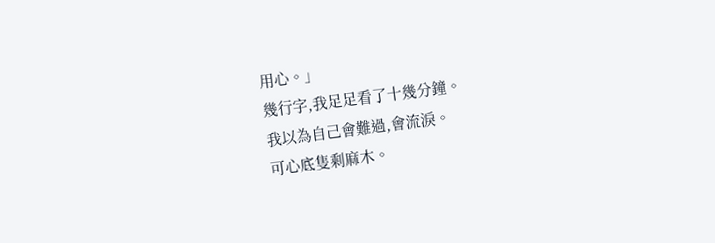用心。」
幾行字,我足足看了十幾分鐘。
我以為自己會難過,會流淚。
可心底隻剩麻木。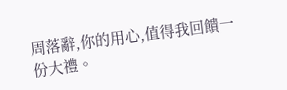周落辭,你的用心,值得我回饋一份大禮。